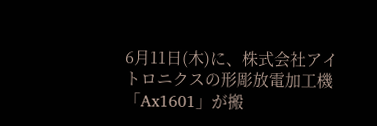6月11日(木)に、株式会社アイトロニクスの形彫放電加工機「Ax1601」が搬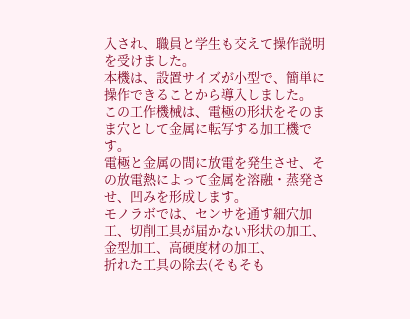入され、職員と学生も交えて操作説明を受けました。
本機は、設置サイズが小型で、簡単に操作できることから導入しました。
この工作機械は、電極の形状をそのまま穴として金属に転写する加工機です。
電極と金属の間に放電を発生させ、その放電熱によって金属を溶融・蒸発させ、凹みを形成します。
モノラボでは、センサを通す細穴加工、切削工具が届かない形状の加工、金型加工、高硬度材の加工、
折れた工具の除去(そもそも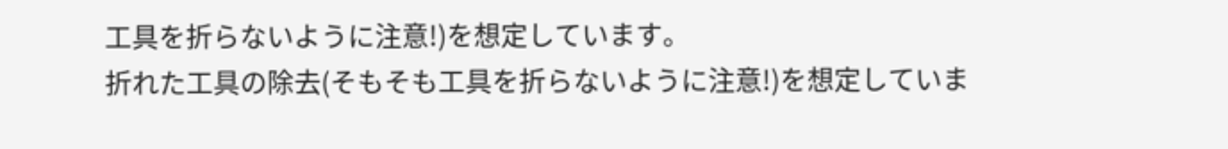工具を折らないように注意!)を想定しています。
折れた工具の除去(そもそも工具を折らないように注意!)を想定していま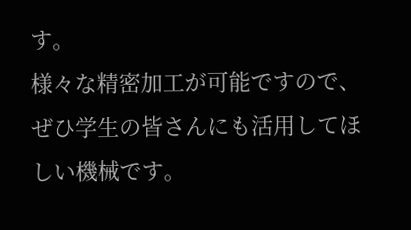す。
様々な精密加工が可能ですので、ぜひ学生の皆さんにも活用してほしい機械です。